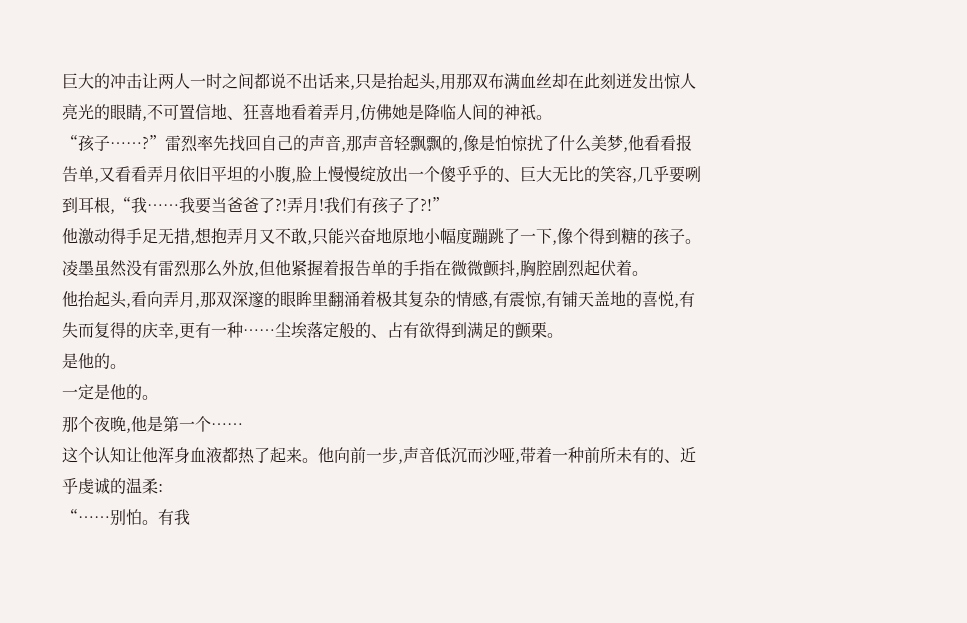巨大的冲击让两人一时之间都说不出话来,只是抬起头,用那双布满血丝却在此刻迸发出惊人亮光的眼睛,不可置信地、狂喜地看着弄月,仿佛她是降临人间的神祇。
“孩子……?”雷烈率先找回自己的声音,那声音轻飘飘的,像是怕惊扰了什么美梦,他看看报告单,又看看弄月依旧平坦的小腹,脸上慢慢绽放出一个傻乎乎的、巨大无比的笑容,几乎要咧到耳根,“我……我要当爸爸了?!弄月!我们有孩子了?!”
他激动得手足无措,想抱弄月又不敢,只能兴奋地原地小幅度蹦跳了一下,像个得到糖的孩子。
凌墨虽然没有雷烈那么外放,但他紧握着报告单的手指在微微颤抖,胸腔剧烈起伏着。
他抬起头,看向弄月,那双深邃的眼眸里翻涌着极其复杂的情感,有震惊,有铺天盖地的喜悦,有失而复得的庆幸,更有一种……尘埃落定般的、占有欲得到满足的颤栗。
是他的。
一定是他的。
那个夜晚,他是第一个……
这个认知让他浑身血液都热了起来。他向前一步,声音低沉而沙哑,带着一种前所未有的、近乎虔诚的温柔:
“……别怕。有我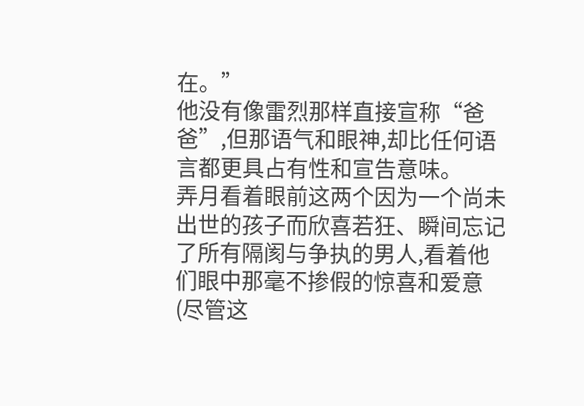在。”
他没有像雷烈那样直接宣称“爸爸”,但那语气和眼神,却比任何语言都更具占有性和宣告意味。
弄月看着眼前这两个因为一个尚未出世的孩子而欣喜若狂、瞬间忘记了所有隔阂与争执的男人,看着他们眼中那毫不掺假的惊喜和爱意(尽管这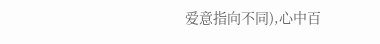爱意指向不同),心中百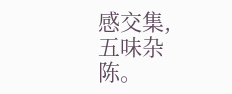感交集,五味杂陈。